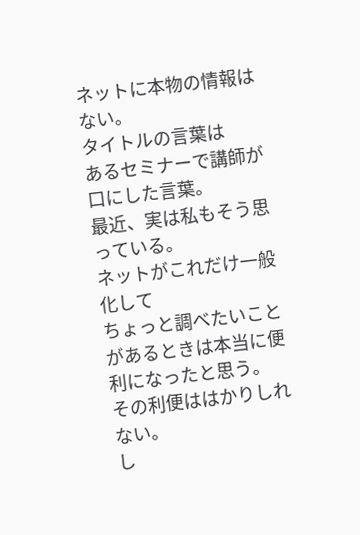ネットに本物の情報はない。
タイトルの言葉は
あるセミナーで講師が口にした言葉。
最近、実は私もそう思っている。
ネットがこれだけ一般化して
ちょっと調べたいことがあるときは本当に便利になったと思う。
その利便ははかりしれない。
し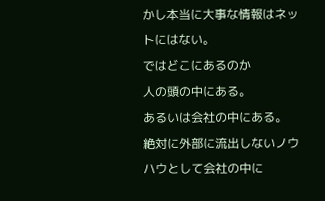かし本当に大事な情報はネットにはない。
ではどこにあるのか
人の頭の中にある。
あるいは会社の中にある。
絶対に外部に流出しないノウハウとして会社の中に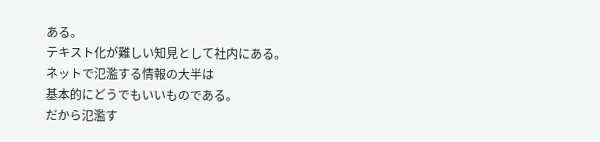ある。
テキスト化が難しい知見として社内にある。
ネットで氾濫する情報の大半は
基本的にどうでもいいものである。
だから氾濫す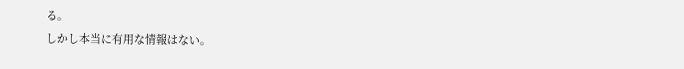る。
しかし本当に有用な情報はない。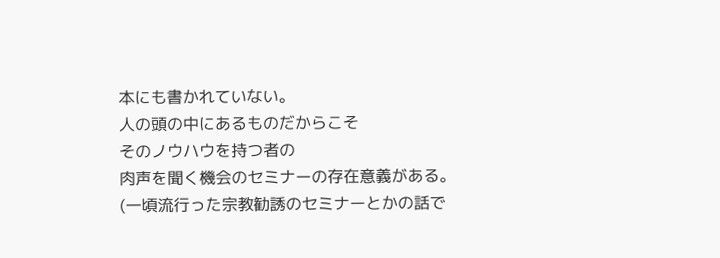本にも書かれていない。
人の頭の中にあるものだからこそ
そのノウハウを持つ者の
肉声を聞く機会のセミナーの存在意義がある。
(一頃流行った宗教勧誘のセミナーとかの話で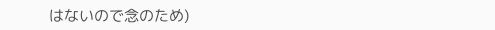はないので念のため)